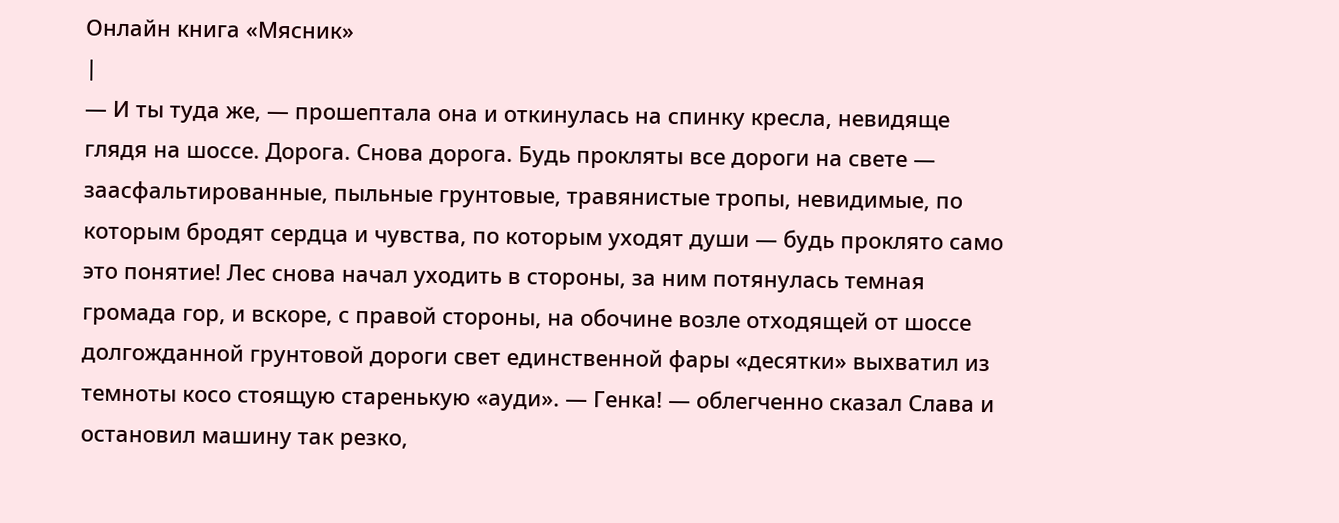Онлайн книга «Мясник»
|
— И ты туда же, — прошептала она и откинулась на спинку кресла, невидяще глядя на шоссе. Дорога. Снова дорога. Будь прокляты все дороги на свете — заасфальтированные, пыльные грунтовые, травянистые тропы, невидимые, по которым бродят сердца и чувства, по которым уходят души — будь проклято само это понятие! Лес снова начал уходить в стороны, за ним потянулась темная громада гор, и вскоре, с правой стороны, на обочине возле отходящей от шоссе долгожданной грунтовой дороги свет единственной фары «десятки» выхватил из темноты косо стоящую старенькую «ауди». — Генка! — облегченно сказал Слава и остановил машину так резко,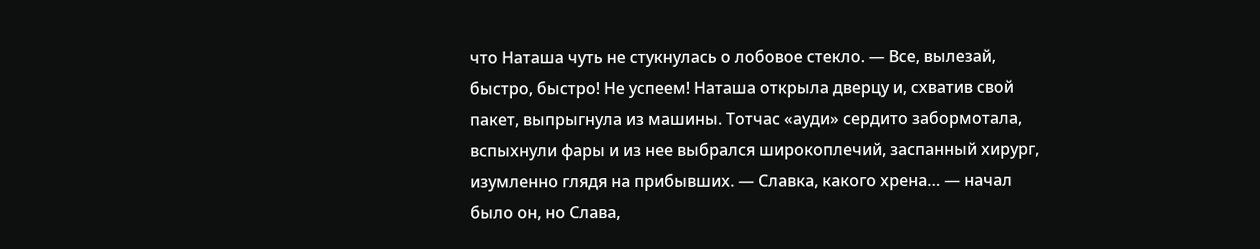что Наташа чуть не стукнулась о лобовое стекло. — Все, вылезай, быстро, быстро! Не успеем! Наташа открыла дверцу и, схватив свой пакет, выпрыгнула из машины. Тотчас «ауди» сердито забормотала, вспыхнули фары и из нее выбрался широкоплечий, заспанный хирург, изумленно глядя на прибывших. — Славка, какого хрена… — начал было он, но Слава,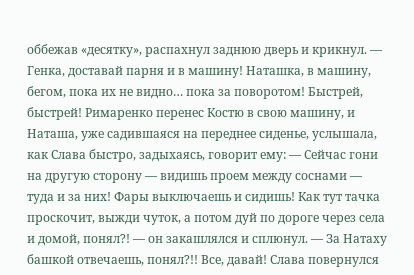оббежав «десятку», распахнул заднюю дверь и крикнул. — Генка, доставай парня и в машину! Наташка, в машину, бегом, пока их не видно… пока за поворотом! Быстрей, быстрей! Римаренко перенес Костю в свою машину, и Наташа, уже садившаяся на переднее сиденье, услышала, как Слава быстро, задыхаясь, говорит ему: — Сейчас гони на другую сторону — видишь проем между соснами — туда и за них! Фары выключаешь и сидишь! Как тут тачка проскочит, выжди чуток, а потом дуй по дороге через села и домой, понял?! — он закашлялся и сплюнул. — За Натаху башкой отвечаешь, понял?!! Все, давай! Слава повернулся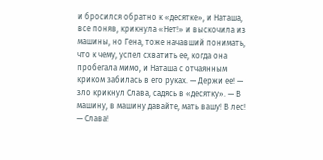и бросился обратно к «десятке», и Наташа, все поняв, крикнула «Нет!» и выскочила из машины, но Гена, тоже начавший понимать, что к чему, успел схватить ее, когда она пробегала мимо, и Наташа с отчаянным криком забилась в его руках. — Держи ее! — зло крикнул Слава, садясь в «десятку». — В машину, в машину давайте, мать вашу! В лес! — Слава!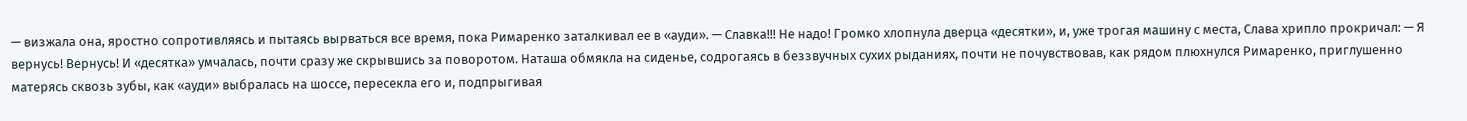— визжала она, яростно сопротивляясь и пытаясь вырваться все время, пока Римаренко заталкивал ее в «ауди». — Славка!!! Не надо! Громко хлопнула дверца «десятки», и, уже трогая машину с места, Слава хрипло прокричал: — Я вернусь! Вернусь! И «десятка» умчалась, почти сразу же скрывшись за поворотом. Наташа обмякла на сиденье, содрогаясь в беззвучных сухих рыданиях, почти не почувствовав, как рядом плюхнулся Римаренко, приглушенно матерясь сквозь зубы, как «ауди» выбралась на шоссе, пересекла его и, подпрыгивая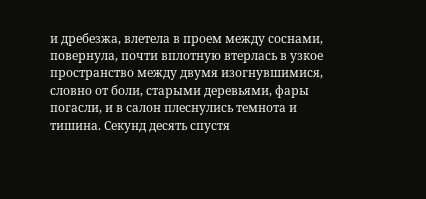и дребезжа, влетела в проем между соснами, повернула, почти вплотную втерлась в узкое пространство между двумя изогнувшимися, словно от боли, старыми деревьями, фары погасли, и в салон плеснулись темнота и тишина. Секунд десять спустя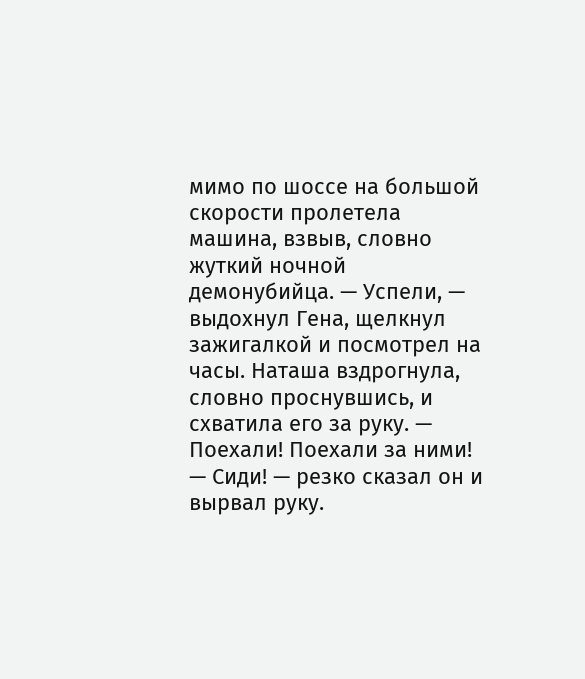мимо по шоссе на большой скорости пролетела машина, взвыв, словно жуткий ночной демонубийца. — Успели, — выдохнул Гена, щелкнул зажигалкой и посмотрел на часы. Наташа вздрогнула, словно проснувшись, и схватила его за руку. — Поехали! Поехали за ними! — Сиди! — резко сказал он и вырвал руку.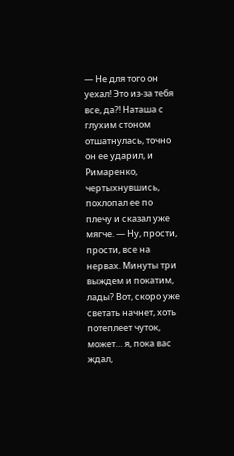— Не для того он уехал! Это из-за тебя все, да?! Наташа с глухим стоном отшатнулась, точно он ее ударил, и Римаренко, чертыхнувшись, похлопал ее по плечу и сказал уже мягче. — Ну, прости, прости, все на нервах. Минуты три выждем и покатим, лады? Вот, скоро уже светать начнет, хоть потеплеет чуток, может… я, пока вас ждал,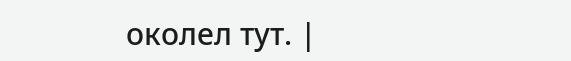околел тут. |